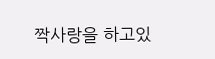짝사랑을 하고있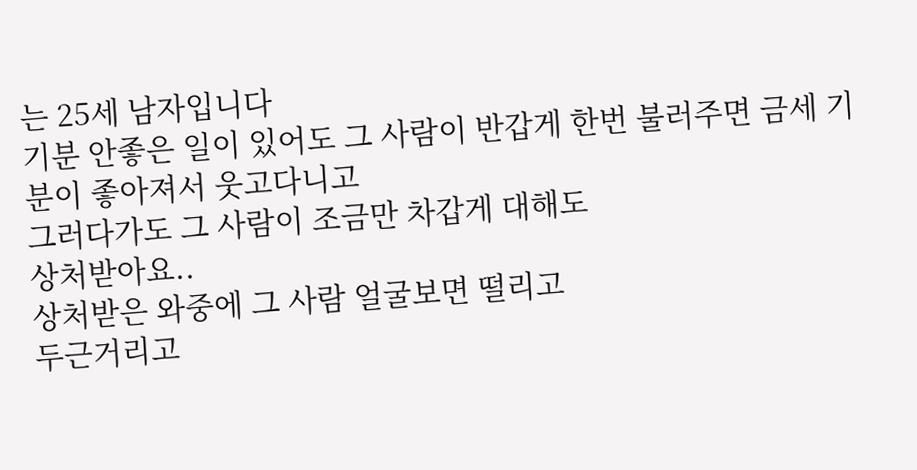는 25세 남자입니다
기분 안좋은 일이 있어도 그 사람이 반갑게 한번 불러주면 금세 기분이 좋아져서 웃고다니고
그러다가도 그 사람이 조금만 차갑게 대해도
상처받아요..
상처받은 와중에 그 사람 얼굴보면 떨리고
두근거리고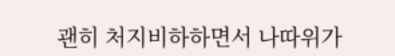괜히 처지비하하면서 나따위가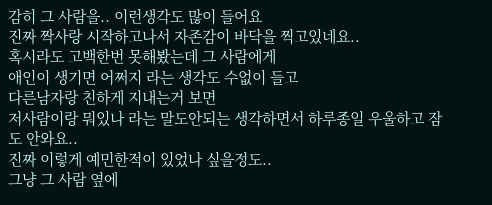감히 그 사람을.. 이런생각도 많이 들어요
진짜 짝사랑 시작하고나서 자존감이 바닥을 찍고있네요..
혹시라도 고백한번 못해봤는데 그 사람에게
애인이 생기면 어쩌지 라는 생각도 수없이 들고
다른남자랑 친하게 지내는거 보면
저사람이랑 뭐있나 라는 말도안되는 생각하면서 하루종일 우울하고 잠도 안와요..
진짜 이렇게 예민한적이 있었나 싶을정도..
그냥 그 사람 옆에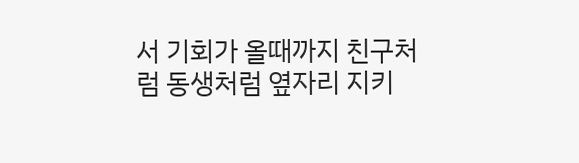서 기회가 올때까지 친구처럼 동생처럼 옆자리 지키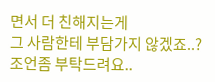면서 더 친해지는게
그 사람한테 부담가지 않겠죠..?
조언좀 부탁드려요..